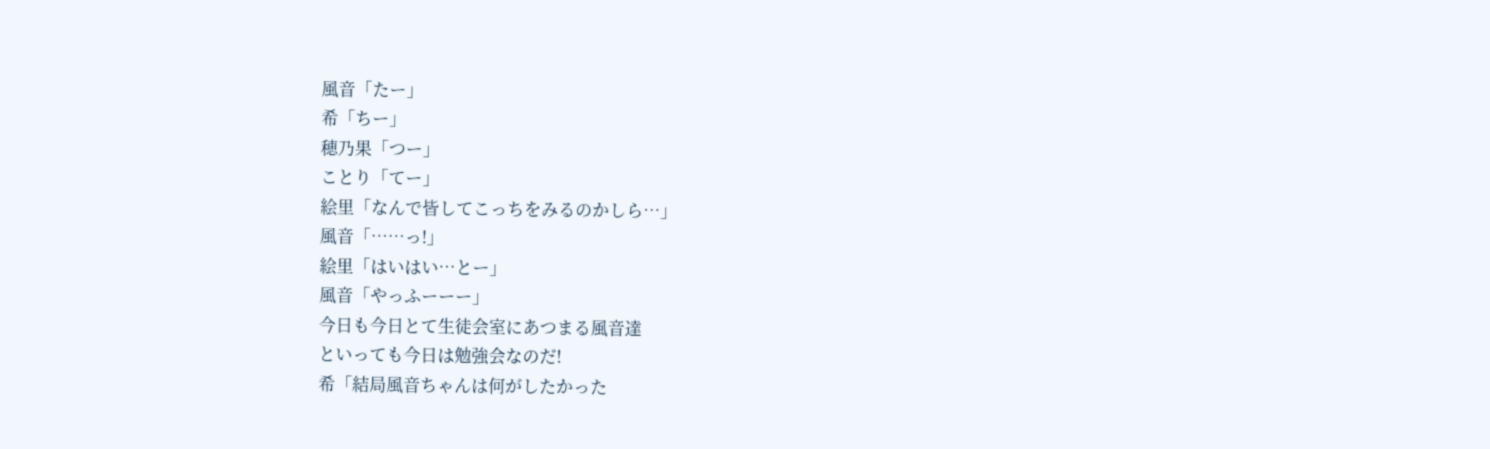風音「たー」
希「ちー」
穂乃果「つー」
ことり「てー」
絵里「なんで皆してこっちをみるのかしら…」
風音「……っ!」
絵里「はいはい…とー」
風音「やっふーーー」
今日も今日とて生徒会室にあつまる風音達
といっても今日は勉強会なのだ!
希「結局風音ちゃんは何がしたかった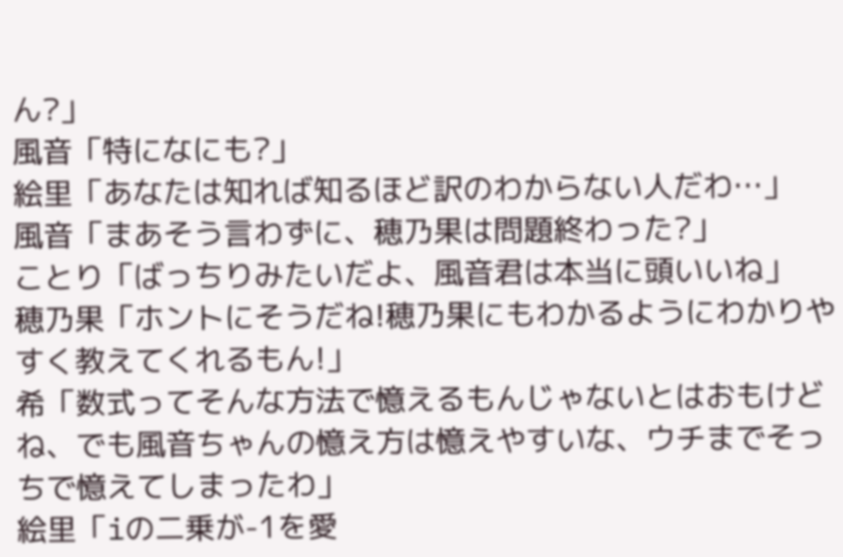ん?」
風音「特になにも?」
絵里「あなたは知れば知るほど訳のわからない人だわ…」
風音「まあそう言わずに、穂乃果は問題終わった?」
ことり「ばっちりみたいだよ、風音君は本当に頭いいね」
穂乃果「ホントにそうだね!穂乃果にもわかるようにわかりやすく教えてくれるもん!」
希「数式ってそんな方法で憶えるもんじゃないとはおもけどね、でも風音ちゃんの憶え方は憶えやすいな、ウチまでそっちで憶えてしまったわ」
絵里「iの二乗が-1を愛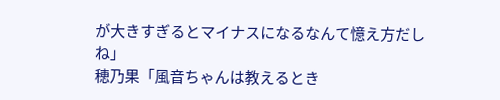が大きすぎるとマイナスになるなんて憶え方だしね」
穂乃果「風音ちゃんは教えるとき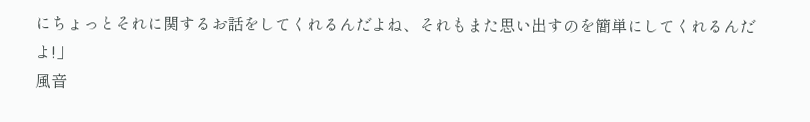にちょっとそれに関するお話をしてくれるんだよね、それもまた思い出すのを簡単にしてくれるんだよ!」
風音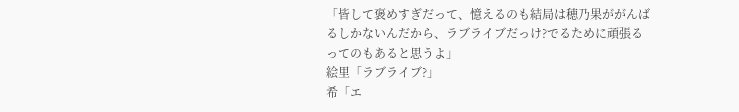「皆して褒めすぎだって、憶えるのも結局は穂乃果ががんばるしかないんだから、ラブライブだっけ?でるために頑張るってのもあると思うよ」
絵里「ラブライブ?」
希「エ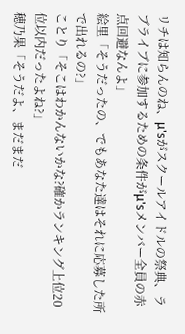リチは知らんのね、μ'sがスクールアイドルの祭典、ラブライブに参加するための条件がμ'sメンバー全員の赤点回避なんよ」
絵里「そうだったの、でもあなた達はそれに応募した所で出れるの?」
ことり「そこはわかんないかな?確かランキング上位20位以内だったよね?」
穂乃果「そうだよ、まだまだ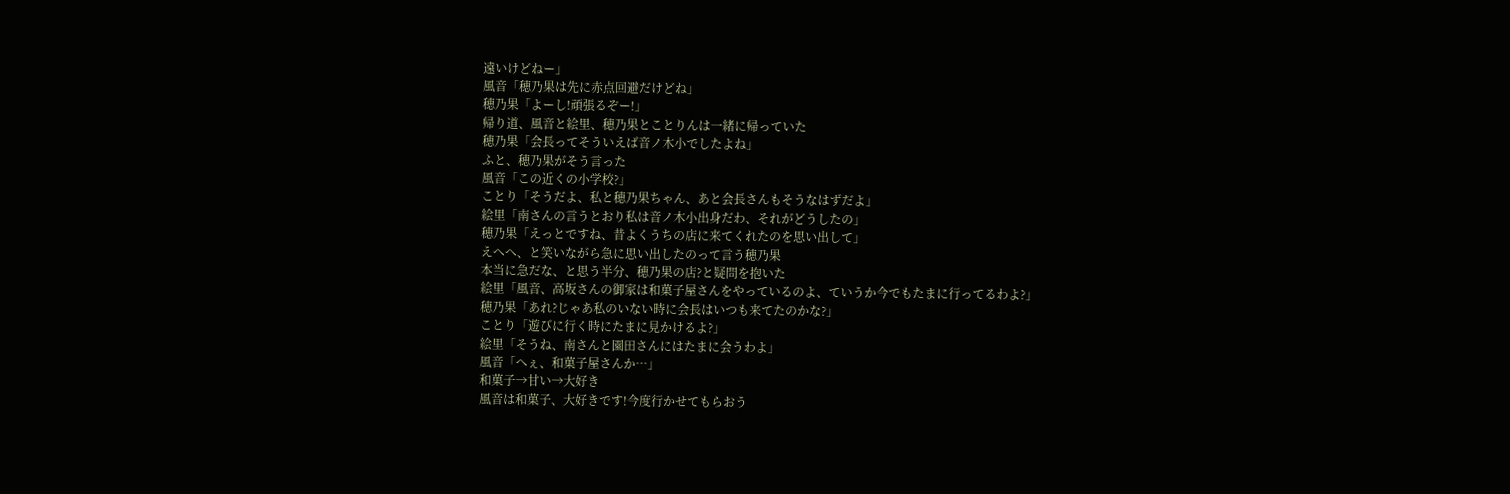遠いけどねー」
風音「穂乃果は先に赤点回避だけどね」
穂乃果「よーし!頑張るぞー!」
帰り道、風音と絵里、穂乃果とことりんは一緒に帰っていた
穂乃果「会長ってそういえば音ノ木小でしたよね」
ふと、穂乃果がそう言った
風音「この近くの小学校?」
ことり「そうだよ、私と穂乃果ちゃん、あと会長さんもそうなはずだよ」
絵里「南さんの言うとおり私は音ノ木小出身だわ、それがどうしたの」
穂乃果「えっとですね、昔よくうちの店に来てくれたのを思い出して」
えへへ、と笑いながら急に思い出したのって言う穂乃果
本当に急だな、と思う半分、穂乃果の店?と疑問を抱いた
絵里「風音、高坂さんの御家は和菓子屋さんをやっているのよ、ていうか今でもたまに行ってるわよ?」
穂乃果「あれ?じゃあ私のいない時に会長はいつも来てたのかな?」
ことり「遊びに行く時にたまに見かけるよ?」
絵里「そうね、南さんと園田さんにはたまに会うわよ」
風音「へぇ、和菓子屋さんか…」
和菓子→甘い→大好き
風音は和菓子、大好きです!今度行かせてもらおう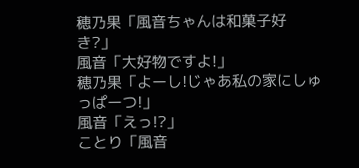穂乃果「風音ちゃんは和菓子好き?」
風音「大好物ですよ!」
穂乃果「よーし!じゃあ私の家にしゅっぱーつ!」
風音「えっ!?」
ことり「風音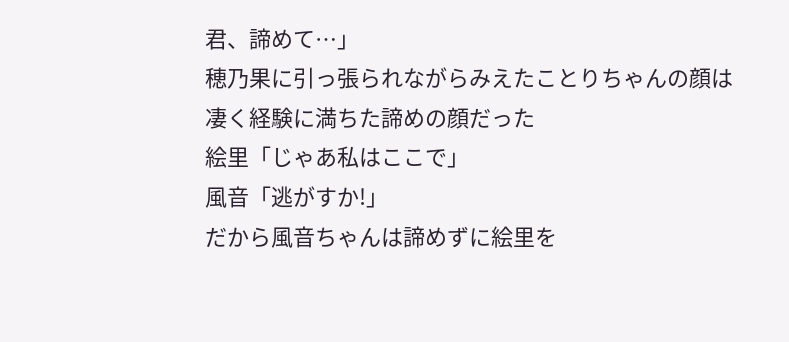君、諦めて…」
穂乃果に引っ張られながらみえたことりちゃんの顔は
凄く経験に満ちた諦めの顔だった
絵里「じゃあ私はここで」
風音「逃がすか!」
だから風音ちゃんは諦めずに絵里を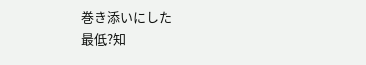巻き添いにした
最低?知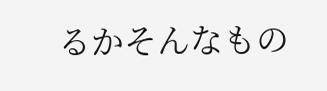るかそんなもの